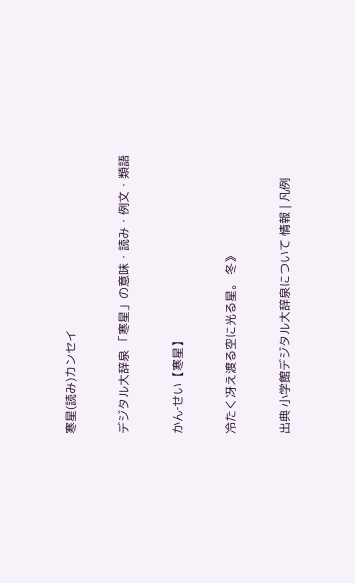寒星(読み)カンセイ

デジタル大辞泉 「寒星」の意味・読み・例文・類語

かん‐せい【寒星】

冷たく冴え渡る空に光る星。 冬》

出典 小学館デジタル大辞泉について 情報 | 凡例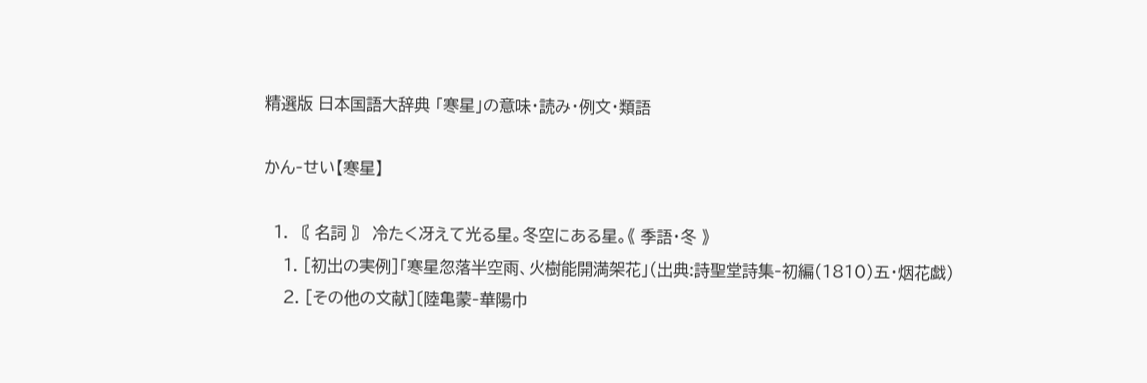精選版 日本国語大辞典 「寒星」の意味・読み・例文・類語

かん‐せい【寒星】

  1. 〘 名詞 〙 冷たく冴えて光る星。冬空にある星。《 季語・冬 》
    1. [初出の実例]「寒星忽落半空雨、火樹能開満架花」(出典:詩聖堂詩集‐初編(1810)五・烟花戯)
    2. [その他の文献]〔陸亀蒙‐華陽巾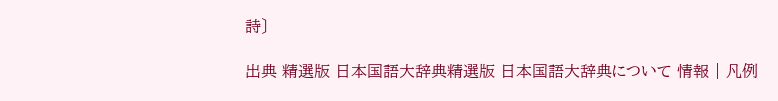詩〕

出典 精選版 日本国語大辞典精選版 日本国語大辞典について 情報 | 凡例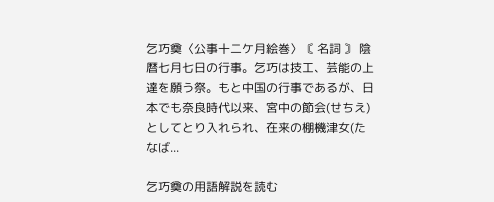乞巧奠〈公事十二ケ月絵巻〉〘 名詞 〙 陰暦七月七日の行事。乞巧は技工、芸能の上達を願う祭。もと中国の行事であるが、日本でも奈良時代以来、宮中の節会(せちえ)としてとり入れられ、在来の棚機津女(たなば...

乞巧奠の用語解説を読む